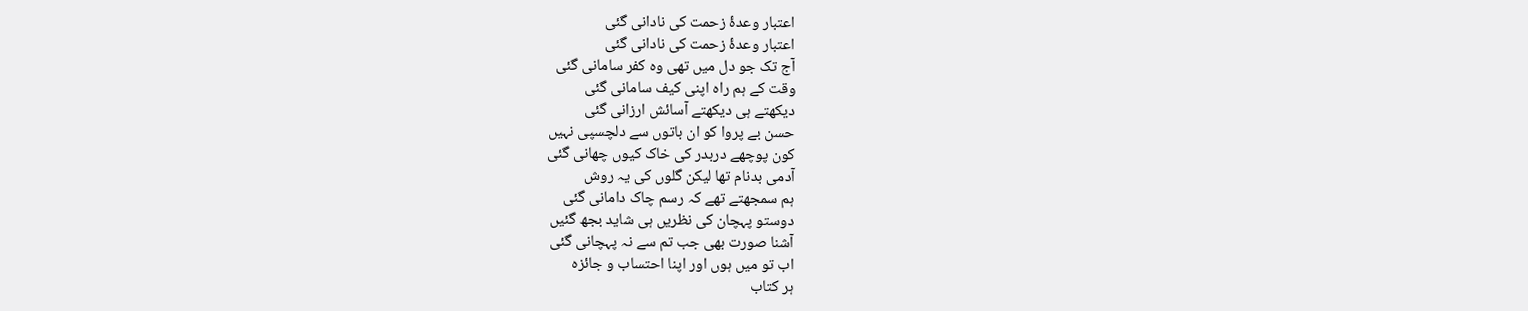اعتبار وعدۂ زحمت کی نادانی گئی
اعتبار وعدۂ زحمت کی نادانی گئی
آج تک جو دل میں تھی وہ کفر سامانی گئی
وقت کے ہم راہ اپنی کیف سامانی گئی
دیکھتے ہی دیکھتے آسائش ارزانی گئی
حسن بے پروا کو ان باتوں سے دلچسپی نہیں
کون پوچھے دربدر کی خاک کیوں چھانی گئی
آدمی بدنام تھا لیکن گلوں کی یہ روش
ہم سمجھتے تھے کہ رسم چاک دامانی گئی
دوستو پہچان کی نظریں ہی شاید بجھ گئیں
آشنا صورت بھی جب تم سے نہ پہچانی گئی
اب تو میں ہوں اور اپنا احتساب و جائزہ
ہر کتاب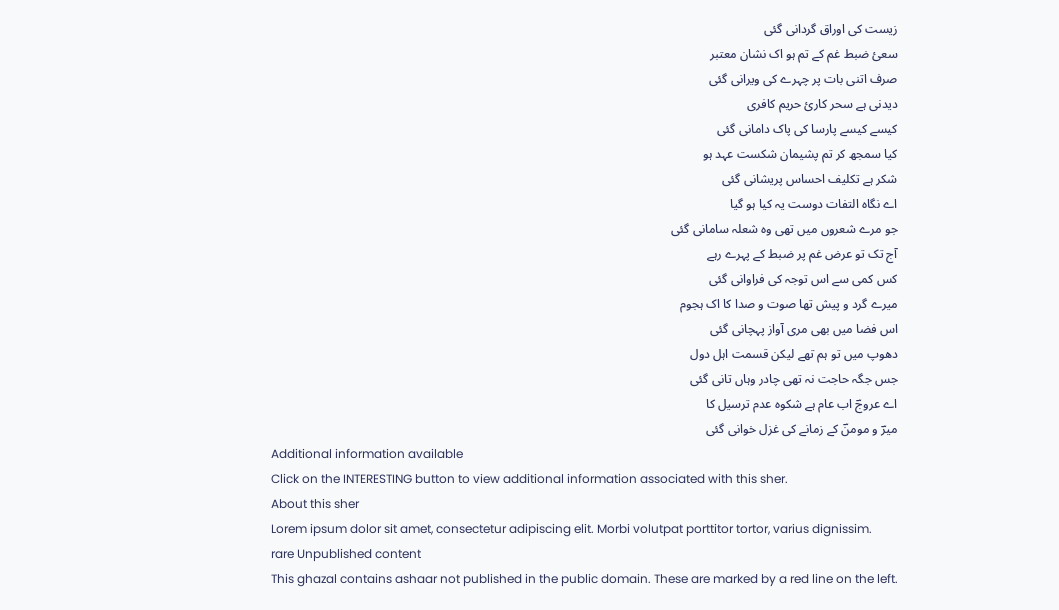زیست کی اوراق گردانی گئی
سعئ ضبط غم کے تم ہو اک نشان معتبر
صرف اتنی بات پر چہرے کی ویرانی گئی
دیدنی ہے سحر کاریٔ حریم کافری
کیسے کیسے پارسا کی پاک دامانی گئی
کیا سمجھ کر تم پشیمان شکست عہد ہو
شکر ہے تکلیف احساس پریشانی گئی
اے نگاہ التفات دوست یہ کیا ہو گیا
جو مرے شعروں میں تھی وہ شعلہ سامانی گئی
آج تک تو عرض غم پر ضبط کے پہرے رہے
کس کمی سے اس توجہ کی فراوانی گئی
میرے گرد و پیش تھا صوت و صدا کا اک ہجوم
اس فضا میں بھی مری آواز پہچانی گئی
دھوپ میں تو ہم تھے لیکن قسمت اہل دول
جس جگہ حاجت نہ تھی چادر وہاں تانی گئی
اے عروجؔ اب عام ہے شکوہ عدم ترسیل کا
میرؔ و مومنؔ کے زمانے کی غزل خوانی گئی
Additional information available
Click on the INTERESTING button to view additional information associated with this sher.
About this sher
Lorem ipsum dolor sit amet, consectetur adipiscing elit. Morbi volutpat porttitor tortor, varius dignissim.
rare Unpublished content
This ghazal contains ashaar not published in the public domain. These are marked by a red line on the left.